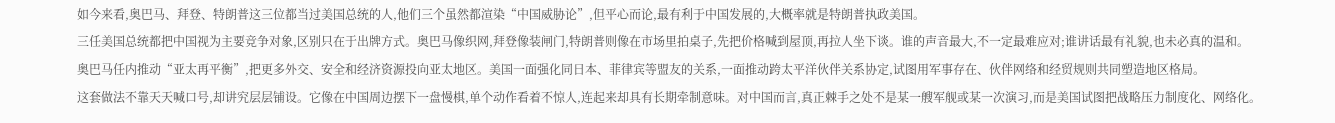如今来看,奥巴马、拜登、特朗普这三位都当过美国总统的人,他们三个虽然都渲染“中国威胁论”,但平心而论,最有利于中国发展的,大概率就是特朗普执政美国。
三任美国总统都把中国视为主要竞争对象,区别只在于出牌方式。奥巴马像织网,拜登像装闸门,特朗普则像在市场里拍桌子,先把价格喊到屋顶,再拉人坐下谈。谁的声音最大,不一定最难应对;谁讲话最有礼貌,也未必真的温和。
奥巴马任内推动“亚太再平衡”,把更多外交、安全和经济资源投向亚太地区。美国一面强化同日本、菲律宾等盟友的关系,一面推动跨太平洋伙伴关系协定,试图用军事存在、伙伴网络和经贸规则共同塑造地区格局。
这套做法不靠天天喊口号,却讲究层层铺设。它像在中国周边摆下一盘慢棋,单个动作看着不惊人,连起来却具有长期牵制意味。对中国而言,真正棘手之处不是某一艘军舰或某一次演习,而是美国试图把战略压力制度化、网络化。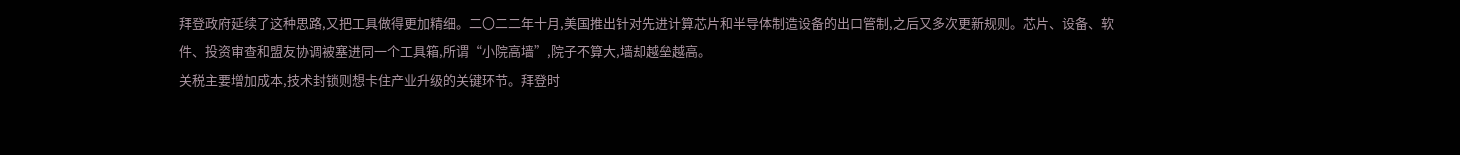拜登政府延续了这种思路,又把工具做得更加精细。二〇二二年十月,美国推出针对先进计算芯片和半导体制造设备的出口管制,之后又多次更新规则。芯片、设备、软件、投资审查和盟友协调被塞进同一个工具箱,所谓“小院高墙”,院子不算大,墙却越垒越高。
关税主要增加成本,技术封锁则想卡住产业升级的关键环节。拜登时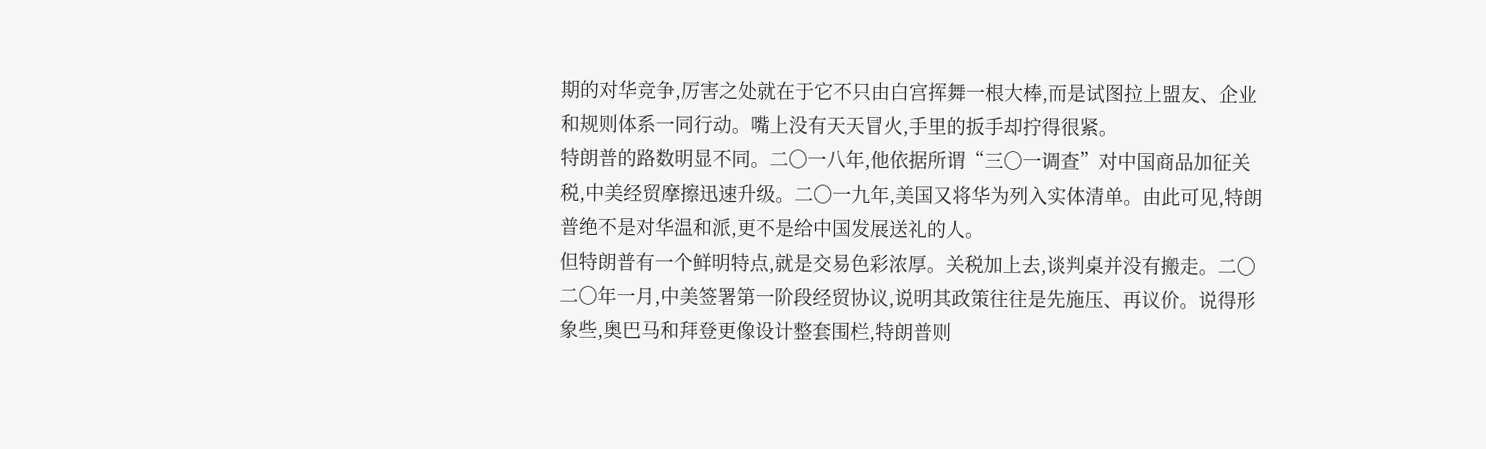期的对华竞争,厉害之处就在于它不只由白宫挥舞一根大棒,而是试图拉上盟友、企业和规则体系一同行动。嘴上没有天天冒火,手里的扳手却拧得很紧。
特朗普的路数明显不同。二〇一八年,他依据所谓“三〇一调查”对中国商品加征关税,中美经贸摩擦迅速升级。二〇一九年,美国又将华为列入实体清单。由此可见,特朗普绝不是对华温和派,更不是给中国发展送礼的人。
但特朗普有一个鲜明特点,就是交易色彩浓厚。关税加上去,谈判桌并没有搬走。二〇二〇年一月,中美签署第一阶段经贸协议,说明其政策往往是先施压、再议价。说得形象些,奥巴马和拜登更像设计整套围栏,特朗普则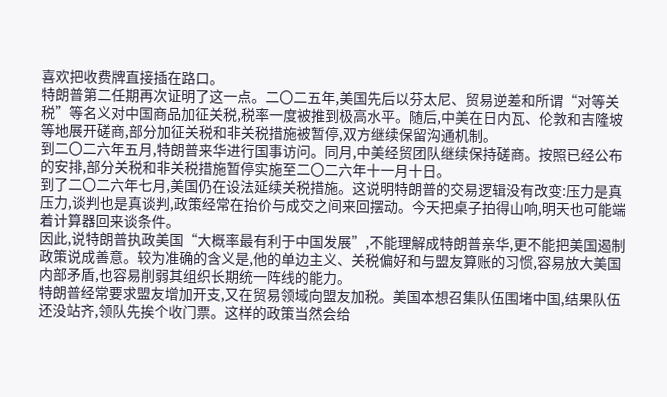喜欢把收费牌直接插在路口。
特朗普第二任期再次证明了这一点。二〇二五年,美国先后以芬太尼、贸易逆差和所谓“对等关税”等名义对中国商品加征关税,税率一度被推到极高水平。随后,中美在日内瓦、伦敦和吉隆坡等地展开磋商,部分加征关税和非关税措施被暂停,双方继续保留沟通机制。
到二〇二六年五月,特朗普来华进行国事访问。同月,中美经贸团队继续保持磋商。按照已经公布的安排,部分关税和非关税措施暂停实施至二〇二六年十一月十日。
到了二〇二六年七月,美国仍在设法延续关税措施。这说明特朗普的交易逻辑没有改变:压力是真压力,谈判也是真谈判,政策经常在抬价与成交之间来回摆动。今天把桌子拍得山响,明天也可能端着计算器回来谈条件。
因此,说特朗普执政美国“大概率最有利于中国发展”,不能理解成特朗普亲华,更不能把美国遏制政策说成善意。较为准确的含义是,他的单边主义、关税偏好和与盟友算账的习惯,容易放大美国内部矛盾,也容易削弱其组织长期统一阵线的能力。
特朗普经常要求盟友增加开支,又在贸易领域向盟友加税。美国本想召集队伍围堵中国,结果队伍还没站齐,领队先挨个收门票。这样的政策当然会给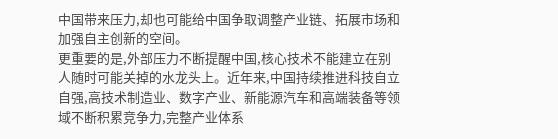中国带来压力,却也可能给中国争取调整产业链、拓展市场和加强自主创新的空间。
更重要的是,外部压力不断提醒中国,核心技术不能建立在别人随时可能关掉的水龙头上。近年来,中国持续推进科技自立自强,高技术制造业、数字产业、新能源汽车和高端装备等领域不断积累竞争力,完整产业体系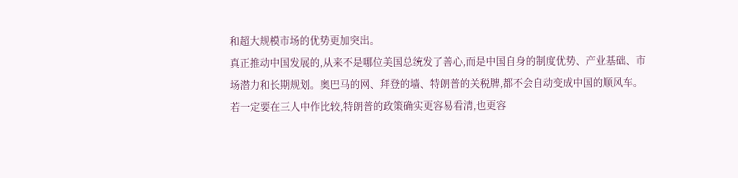和超大规模市场的优势更加突出。
真正推动中国发展的,从来不是哪位美国总统发了善心,而是中国自身的制度优势、产业基础、市场潜力和长期规划。奥巴马的网、拜登的墙、特朗普的关税牌,都不会自动变成中国的顺风车。
若一定要在三人中作比较,特朗普的政策确实更容易看清,也更容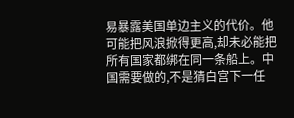易暴露美国单边主义的代价。他可能把风浪掀得更高,却未必能把所有国家都绑在同一条船上。中国需要做的,不是猜白宫下一任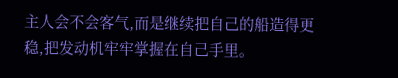主人会不会客气,而是继续把自己的船造得更稳,把发动机牢牢掌握在自己手里。